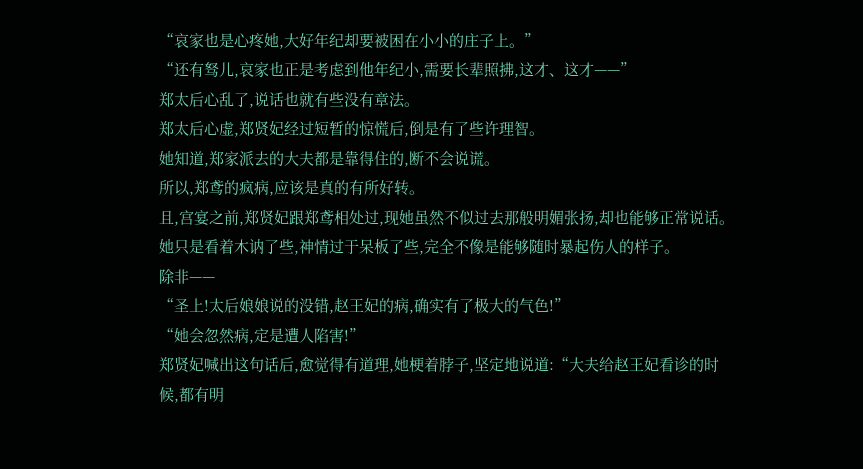“哀家也是心疼她,大好年纪却要被困在小小的庄子上。”
“还有驽儿,哀家也正是考虑到他年纪小,需要长辈照拂,这才、这才——”
郑太后心乱了,说话也就有些没有章法。
郑太后心虚,郑贤妃经过短暂的惊慌后,倒是有了些许理智。
她知道,郑家派去的大夫都是靠得住的,断不会说谎。
所以,郑鸢的疯病,应该是真的有所好转。
且,宫宴之前,郑贤妃跟郑鸢相处过,现她虽然不似过去那般明媚张扬,却也能够正常说话。
她只是看着木讷了些,神情过于呆板了些,完全不像是能够随时暴起伤人的样子。
除非——
“圣上!太后娘娘说的没错,赵王妃的病,确实有了极大的气色!”
“她会忽然病,定是遭人陷害!”
郑贤妃喊出这句话后,愈觉得有道理,她梗着脖子,坚定地说道:“大夫给赵王妃看诊的时候,都有明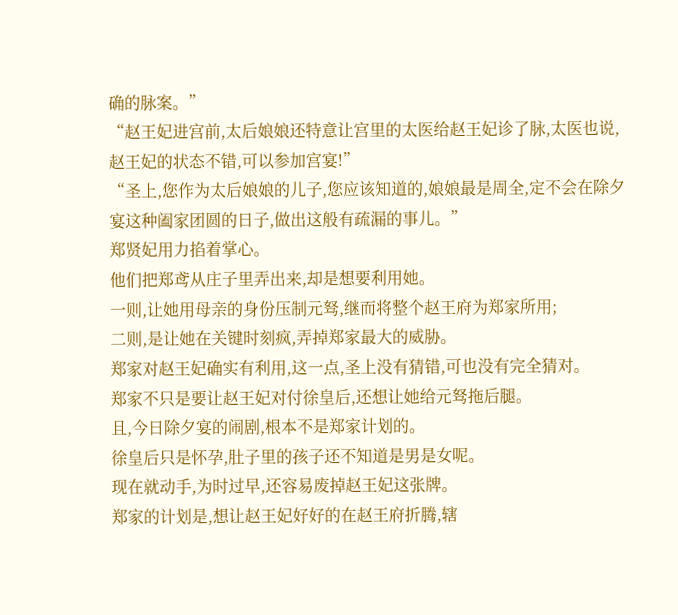确的脉案。”
“赵王妃进宫前,太后娘娘还特意让宫里的太医给赵王妃诊了脉,太医也说,赵王妃的状态不错,可以参加宫宴!”
“圣上,您作为太后娘娘的儿子,您应该知道的,娘娘最是周全,定不会在除夕宴这种阖家团圆的日子,做出这般有疏漏的事儿。”
郑贤妃用力掐着掌心。
他们把郑鸢从庄子里弄出来,却是想要利用她。
一则,让她用母亲的身份压制元驽,继而将整个赵王府为郑家所用;
二则,是让她在关键时刻疯,弄掉郑家最大的威胁。
郑家对赵王妃确实有利用,这一点,圣上没有猜错,可也没有完全猜对。
郑家不只是要让赵王妃对付徐皇后,还想让她给元驽拖后腿。
且,今日除夕宴的闹剧,根本不是郑家计划的。
徐皇后只是怀孕,肚子里的孩子还不知道是男是女呢。
现在就动手,为时过早,还容易废掉赵王妃这张牌。
郑家的计划是,想让赵王妃好好的在赵王府折腾,辖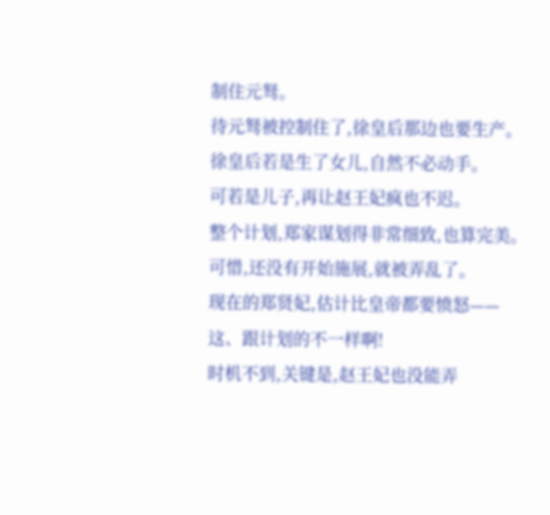制住元驽。
待元驽被控制住了,徐皇后那边也要生产。
徐皇后若是生了女儿,自然不必动手。
可若是儿子,再让赵王妃疯也不迟。
整个计划,郑家谋划得非常细致,也算完美。
可惜,还没有开始施展,就被弄乱了。
现在的郑贤妃,估计比皇帝都要愤怒——
这、跟计划的不一样啊!
时机不到,关键是,赵王妃也没能弄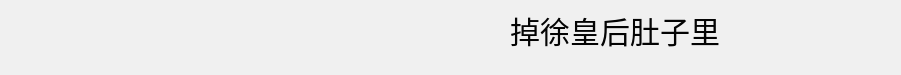掉徐皇后肚子里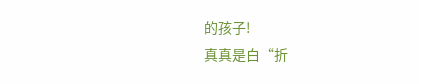的孩子!
真真是白“折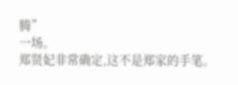腾”
一场。
郑贤妃非常确定,这不是郑家的手笔。